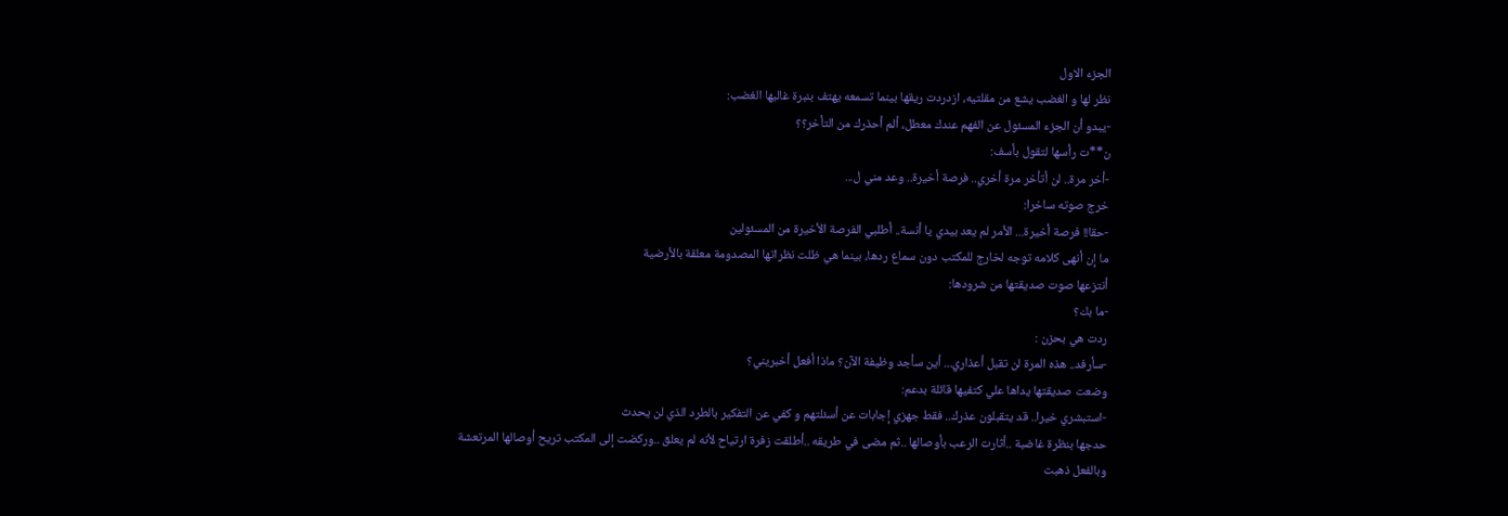الجزء الاول
نظر لها و الغضب يشع من مقلتيه، ازدردت ريقها بينما تسمعه يهتف بنبرة غالبها الغضب:
-يبدو أن الجزء المسئول عن الفهم عندك معطل، ألم أحذرك من التأخر؟؟
ن**ت رأسها لتقول بأسف:
-أخر مرة.. لن أتأخر مرة أخري.. فرصة أخيرة.. وعد مني ل...
خرج صوته ساخرا:
-حقا!! فرصة أخيرة... الأمر لم يعد بيدي يا أنسة.. أطلبي الفرصة الأخيرة من المسئولين
ما إن أنهى كلامه توجه لخارج للمكتب دون سماع ردها، بينما هي ظلت نظراتها المصدومة معلقة بالأرضية
أنتزعها صوت صديقتها من شرودها:
-ما بك؟
ردت هي بحزن :
-سأرفد.. هذه المرة لن تقبل أعذاري... أين سأجد وظيفة الآن؟ ماذا أفعل أخبريني؟
وضعت صديقتها يداها علي كتفيها قائلة بدعم:
-استبشري خيرا.. قد يتقبلون عذرك.. فقط جهزي إجابات عن أسئلتهم و كفي عن التفكير بالطرد الذي لن يحدث
حدجها بنظرة غاضبة ..أثارت الرعب بأوصالها ..ثم مضى في طريقه ..أطلقت زفرة ارتياح لأنه لم يعلق ..وركضت إلى المكتب تريح أوصالها المرتعشة
وبالفعل ذهبت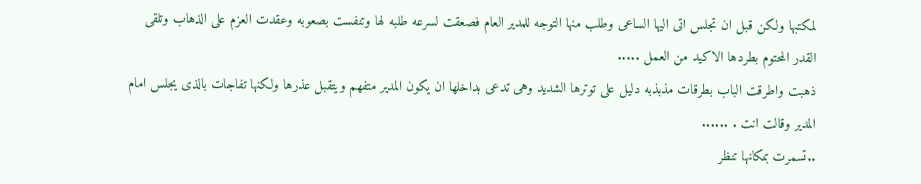لمكتبها ولكن قبل ان تجلس اتى اليها الساعى وطلب منها التوجه للمدير العام فصعقت لسرعه طلبه لها وتنفست بصعوبه وعقدت العزم على الذهاب وتلقى القدر المحتوم بطردها الاكيد من العمل .....
ذهبت واطرقت الباب بطرقات مذبذبه دليل على توترها الشديد وهى تدعى بداخلها ان يكون المدير متفهم ويتقبل عذرها ولكنها تفاجات بالذى يجلس امام المدير وقالت انت . ......
..تسمرت بمكانها تنظر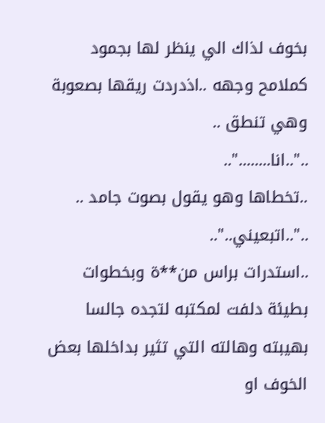بخوف لذاك الي ينظر لها بجمود كملامح وجهه ..اذدردت ريقها بصعوبة وهي تنطق ..
.."..انا........"..
..تخطاها وهو يقول بصوت جامد ..
.."..اتبعيني.."..
..استدرات براس من**ة وبخطوات بطيئة دلفت لمكتبه لتجده جالسا بهيبته وهالته التي تثير بداخلها بعض الخوف او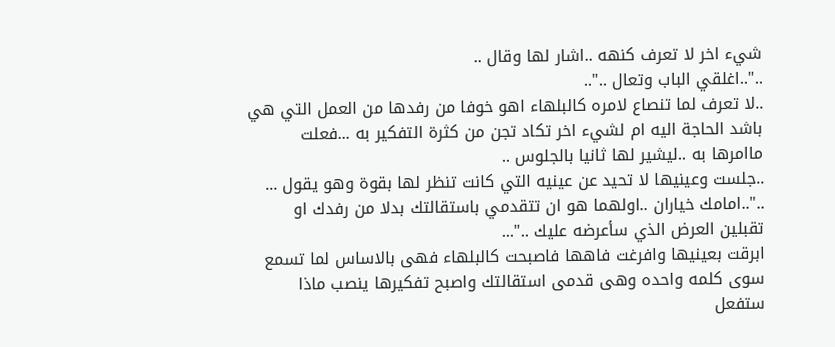شيء اخر لا تعرف كنهه ..اشار لها وقال ..
.."..اغلقي الباب وتعال .."..
..لا تعرف لما تنصاع لامره كالبلهاء اهو خوفا من رفدها من العمل التي هي باشد الحاجة اليه ام لشيء اخر تكاد تجن من كثرة التفكير به ...فعلت ماامرها به ..ليشير لها ثانيا بالجلوس ..
..جلست وعينيها لا تحيد عن عينيه التي كانت تنظر لها بقوة وهو يقول ...
.."..امامك خياران ..اولهما هو ان تتقدمي باستقالتك بدلا من رفدك او تقبلين العرض الذي سأعرضه عليك .."...
ابرقت بعينيها وافرغت فاهها فاصبحت كالبلهاء فهى بالاساس لما تسمع سوى كلمه واحده وهى قدمى استقالتك واصبح تفكيرها ينصب ماذا ستفعل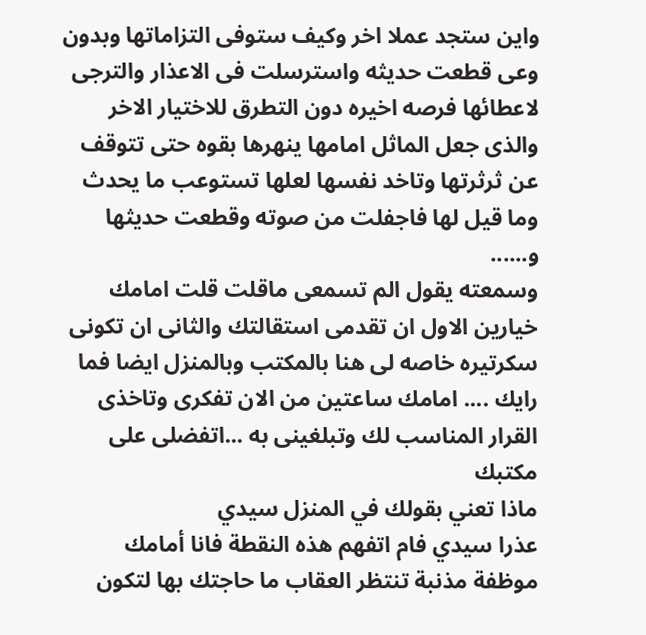واين ستجد عملا اخر وكيف ستوفى التزاماتها وبدون وعى قطعت حديثه واسترسلت فى الاعذار والترجى لاعطائها فرصه اخيره دون التطرق للاختيار الاخر والذى جعل الماثل امامها ينهرها بقوه حتى تتوقف عن ثرثرتها وتاخد نفسها لعلها تستوعب ما يحدث وما قيل لها فاجفلت من صوته وقطعت حديثها و......
وسمعته يقول الم تسمعى ماقلت قلت امامك خيارين الاول ان تقدمى استقالتك والثانى ان تكونى سكرتيره خاصه لى هنا بالمكتب وبالمنزل ايضا فما رايك .... امامك ساعتين من الان تفكرى وتاخذى القرار المناسب لك وتبلغينى به ...اتفضلى على مكتبك
ماذا تعني بقولك في المنزل سيدي
عذرا سيدي فام اتفهم هذه النقطة فانا أمامك موظفة مذنبة تنتظر العقاب ما حاجتك بها لتكون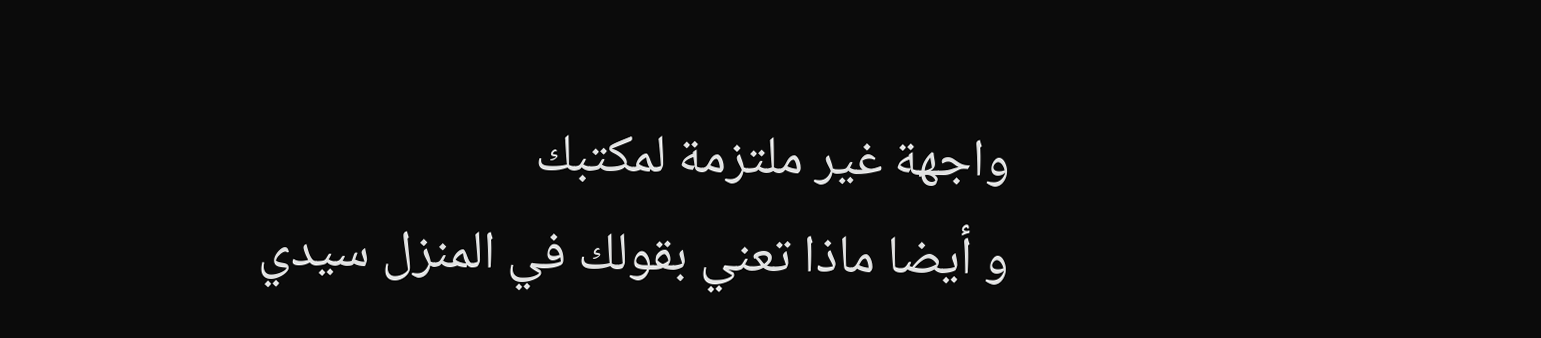واجهة غير ملتزمة لمكتبك
و أيضا ماذا تعني بقولك في المنزل سيدي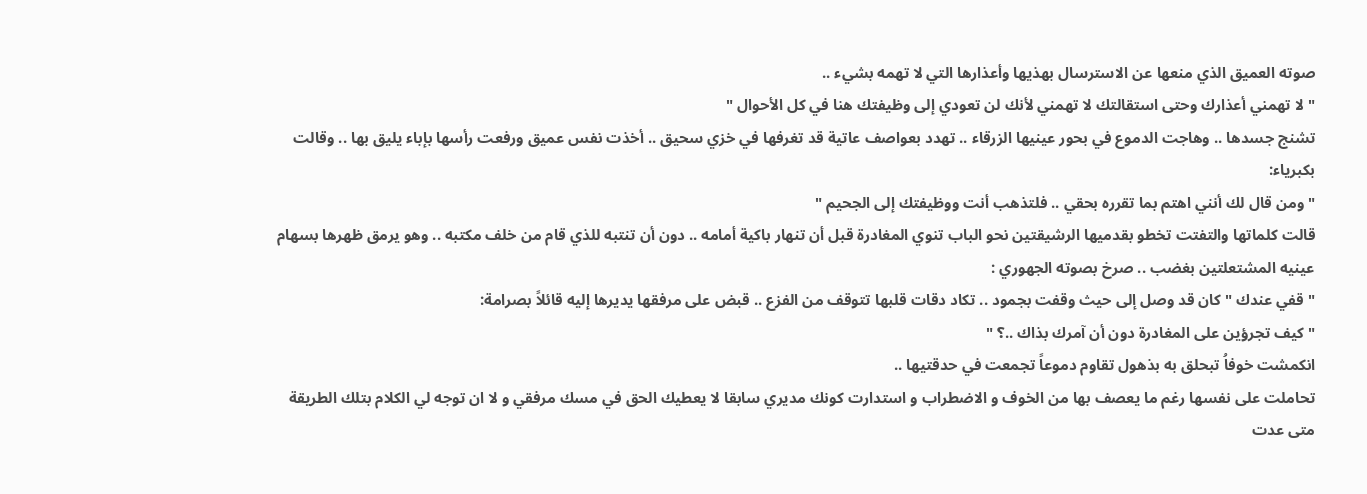صوته العميق الذي منعها عن الاسترسال بهذيها وأعذارها التي لا تهمه بشيء ..
" لا تهمني أعذارك وحتى استقالتك لا تهمني لأنك لن تعودي إلى وظيفتك هنا في كل الأحوال "
تشنج جسدها .. وهاجت الدموع في بحور عينيها الزرقاء .. تهدد بعواصف عاتية قد تغرفها في خزي سحيق .. أخذت نفس عميق ورفعت رأسها بإباء يليق بها .. وقالت بكبرياء:
" ومن قال لك أنني اهتم بما تقرره بحقي .. فلتذهب أنت ووظيفتك إلى الجحيم "
قالت كلماتها والتفتت تخطو بقدميها الرشيقتين نحو الباب تنوي المغادرة قبل أن تنهار باكية أمامه .. دون أن تنتبه للذي قام من خلف مكتبه .. وهو يرمق ظهرها بسهام عينيه المشتعلتين بغضب .. صرخ بصوته الجهوري :
" قفي عندك " كان قد وصل إلى حيث وقفت بجمود .. تكاد دقات قلبها تتوقف من الفزع .. قبض على مرفقها يديرها إليه قائلاً بصرامة:
" كيف تجرؤين على المغادرة دون أن آمرك بذاك ..؟ "
انكمشت خوفاُ تبحلق به بذهول تقاوم دموعاً تجمعت في حدقتيها ..
تحاملت على نفسها رغم ما يعصف بها من الخوف و الاضطراب و استدارت كونك مديري سابقا لا يعطيك الحق في مسك مرفقي و لا ان توجه لي الكلام بتلك الطريقة
متى عدت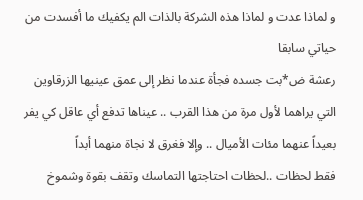و لماذا عدت و لماذا هذه الشركة بالذات الم يكفيك ما أفسدت من حياتي سابقا
رعشة ض*بت جسده فجأة عندما نظر إلى عمق عينيها الزرقاوين التي يراهما لأول مرة من هذا القرب .. عيناها تدفع أي عاقل كي يفر بعيداً عنهما مئات الأميال .. وإلا فغرق لا نجاة منهما أبداً
فقط لحظات ..لحظات احتاجتها التماسك وتقف بقوة وشموخ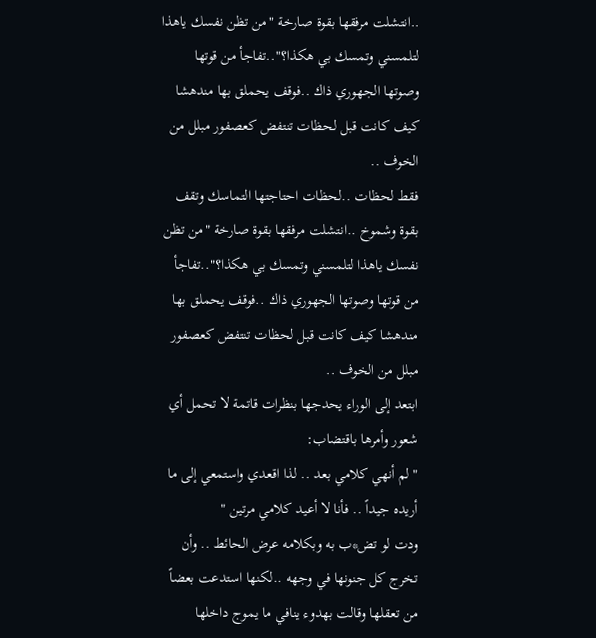..انتشلت مرفقها بقوة صارخة "من تظن نفسك ياهذا لتلمسني وتمسك بي هكذا؟"..تفاجأ من قوتها وصوتها الجهوري ذاك ..فوقف يحملق بها مندهشا كيف كانت قبل لحظات تنتفض كعصفور مبلل من الخوف ..
فقط لحظات ..لحظات احتاجتها التماسك وتقف بقوة وشموخ ..انتشلت مرفقها بقوة صارخة "من تظن نفسك ياهذا لتلمسني وتمسك بي هكذا؟"..تفاجأ من قوتها وصوتها الجهوري ذاك ..فوقف يحملق بها مندهشا كيف كانت قبل لحظات تنتفض كعصفور مبلل من الخوف ..
ابتعد إلى الوراء يحدجها بنظرات قاتمة لا تحمل أي شعور وأمرها باقتضاب:
" لم أنهي كلامي بعد .. لذا اقعدي واستمعي إلى ما أريده جيداً .. فأنا لا أعيد كلامي مرتين "
ودت لو تض*ب به وبكلامه عرض الحائط .. وأن تخرج كل جنونها في وجهه ..لكنها استدعت بعضاً من تعقلها وقالت بهدوء ينافي ما يموج داخلها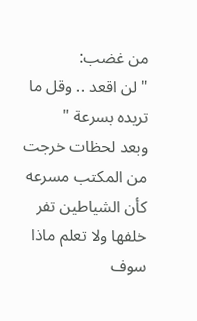من غضب:
" لن اقعد .. وقل ما تريده بسرعة "
وبعد لحظات خرجت من المكتب مسرعه كأن الشياطين تفر خلفها ولا تعلم ماذا سوف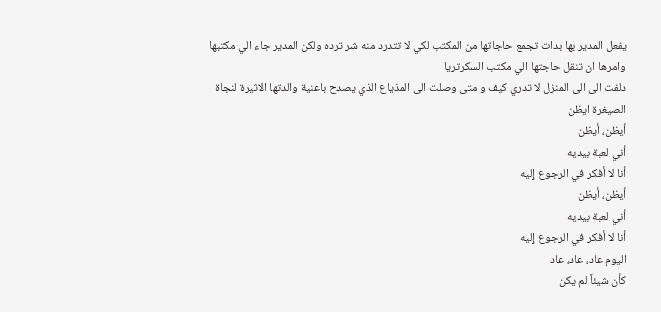يفعل المدير بها بدات تجمع حاجاتها من المكتب لكي لا تتدرد منه شر ترده ولكن المدير جاء الي مكتبها وامرها ان تنقل حاجتها الي مكتب السكرتريا
دلفت الى الى المنزل لا تدري كيف و متى وصلت الى المذياع الذي يصدح باعنية والدتها الاثيرة لنجاة الصيغرة ايظن
أيظن، أيظن
أني لعبة بيديه
أنا لا أفكر في الرجوع ٳليه
أيظن، أيظن
أني لعبة بيديه
أنا لا أفكر في الرجوع ٳليه
اليوم عاد، عاد، عاد
كأن شيئاً لم يكن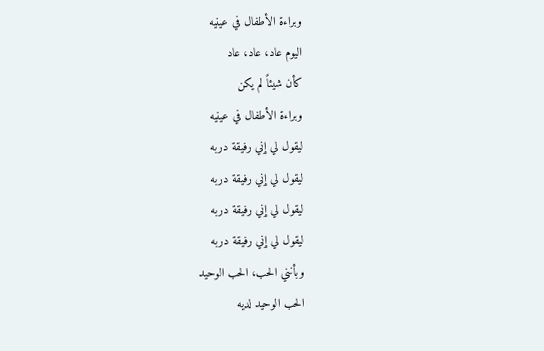وبراءة الأطفال في عينيه
اليوم عاد، عاد، عاد
كأن شيئاً لم يكن
وبراءة الأطفال في عينيه
ليقول لي ٳني رفيقة دربه
ليقول لي ٳني رفيقة دربه
ليقول لي ٳني رفيقة دربه
ليقول لي ٳني رفيقة دربه
وبأنني الحب، الحب الوحيد
الحب الوحيد لديه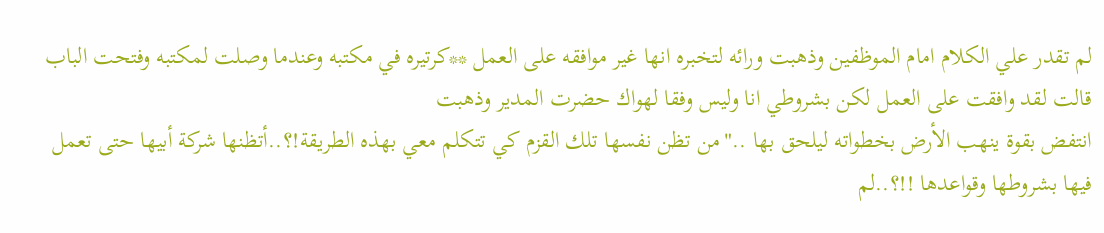لم تقدر علي الكلام امام الموظفين وذهبت ورائه لتخبره انها غير موافقه على العمل **كرتيره في مكتبه وعندما وصلت لمكتبه وفتحت الباب قالت لقد وافقت على العمل لكن بشروطي انا وليس وفقا لهواك حضرت المدير وذهبت
انتفض بقوة ينهب الأرض بخطواته ليلحق بها .."من تظن نفسها تلك القزم كي تتكلم معي بهذه الطريقة!؟..أتظنها شركة أبيها حتى تعمل فيها بشروطها وقواعدها !!؟..لم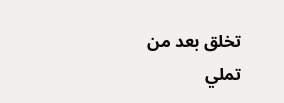تخلق بعد من تملي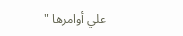علي أوامرها "